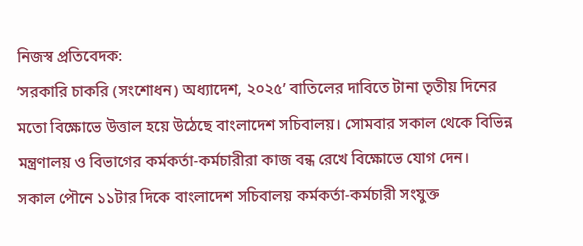নিজস্ব প্রতিবেদক:
‘সরকারি চাকরি (সংশোধন) অধ্যাদেশ, ২০২৫’ বাতিলের দাবিতে টানা তৃতীয় দিনের মতো বিক্ষোভে উত্তাল হয়ে উঠেছে বাংলাদেশ সচিবালয়। সোমবার সকাল থেকে বিভিন্ন মন্ত্রণালয় ও বিভাগের কর্মকর্তা-কর্মচারীরা কাজ বন্ধ রেখে বিক্ষোভে যোগ দেন।
সকাল পৌনে ১১টার দিকে বাংলাদেশ সচিবালয় কর্মকর্তা-কর্মচারী সংযুক্ত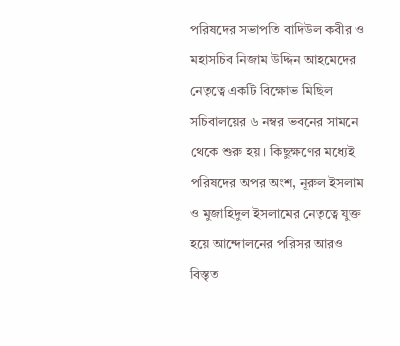পরিষদের সভাপতি বাদিউল কবীর ও মহাসচিব নিজাম উদ্দিন আহমেদের নেতৃত্বে একটি বিক্ষোভ মিছিল সচিবালয়ের ৬ নম্বর ভবনের সামনে থেকে শুরু হয়। কিছুক্ষণের মধ্যেই পরিষদের অপর অংশ, নূরুল ইসলাম ও মুজাহিদুল ইসলামের নেতৃত্বে যুক্ত হয়ে আন্দোলনের পরিসর আরও বিস্তৃত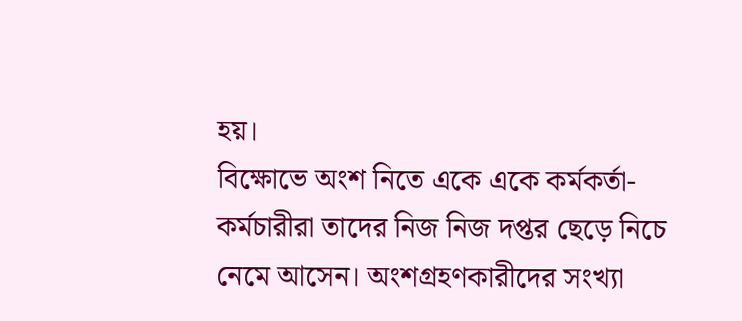হয়।
বিক্ষোভে অংশ নিতে একে একে কর্মকর্তা-কর্মচারীরা তাদের নিজ নিজ দপ্তর ছেড়ে নিচে নেমে আসেন। অংশগ্রহণকারীদের সংখ্যা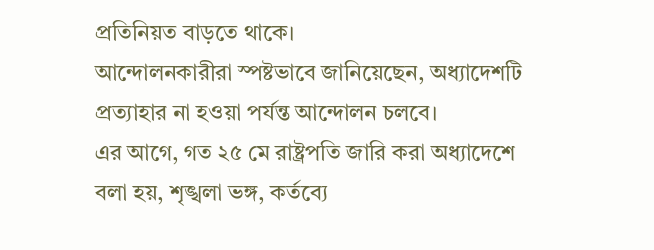প্রতিনিয়ত বাড়তে থাকে।
আন্দোলনকারীরা স্পষ্টভাবে জানিয়েছেন, অধ্যাদেশটি প্রত্যাহার না হওয়া পর্যন্ত আন্দোলন চলবে।
এর আগে, গত ২৫ মে রাষ্ট্রপতি জারি করা অধ্যাদেশে বলা হয়, শৃঙ্খলা ভঙ্গ, কর্তব্যে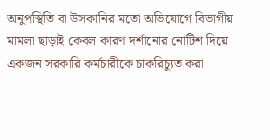অনুপস্থিতি বা উসকানির মতো অভিযোগে বিভাগীয় মামলা ছাড়াই কেবল কারণ দর্শানোর নোটিশ দিয়ে একজন সরকারি কর্মচারীকে চাকরিচ্যুত করা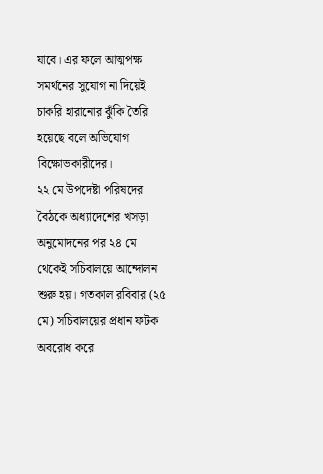যাবে। এর ফলে আত্মপক্ষ সমর্থনের সুযোগ না দিয়েই চাকরি হারানোর ঝুঁকি তৈরি হয়েছে বলে অভিযোগ বিক্ষোভকারীদের।
২২ মে উপদেষ্টা পরিষদের বৈঠকে অধ্যাদেশের খসড়া অনুমোদনের পর ২৪ মে থেকেই সচিবালয়ে আন্দোলন শুরু হয়। গতকাল রবিবার (২৫ মে) সচিবালয়ের প্রধান ফটক অবরোধ করে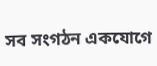সব সংগঠন একযোগে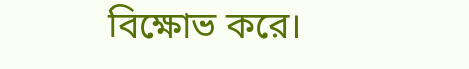বিক্ষোভ করে।